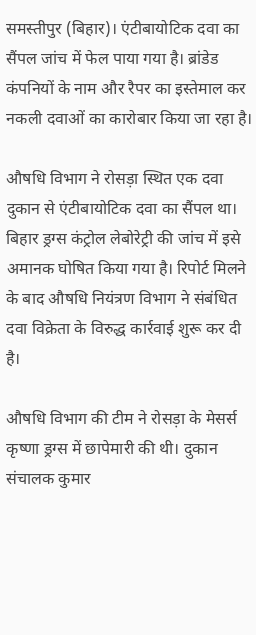समस्तीपुर (बिहार)। एंटीबायोटिक दवा का सैंपल जांच में फेल पाया गया है। ब्रांडेड कंपनियों के नाम और रैपर का इस्तेमाल कर नकली दवाओं का कारोबार किया जा रहा है।

औषधि विभाग ने रोसड़ा स्थित एक दवा दुकान से एंटीबायोटिक दवा का सैंपल था। बिहार ड्रग्स कंट्रोल लेबोरेट्री की जांच में इसे अमानक घोषित किया गया है। रिपोर्ट मिलने के बाद औषधि नियंत्रण विभाग ने संबंधित दवा विक्रेता के विरुद्ध कार्रवाई शुरू कर दी है।

औषधि विभाग की टीम ने रोसड़ा के मेसर्स कृष्णा ड्रग्स में छापेमारी की थी। दुकान संचालक कुमार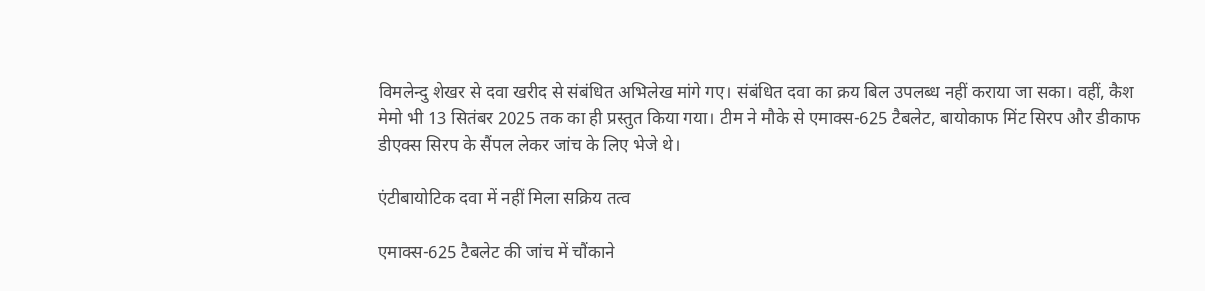विमलेन्दु शेखर से दवा खरीद से संबंधित अभिलेख मांगे गए। संबंधित दवा का क्रय बिल उपलब्ध नहीं कराया जा सका। वहीं, कैश मेमो भी 13 सितंबर 2025 तक का ही प्रस्तुत किया गया। टीम ने मौके से एमाक्स-625 टैबलेट, बायोकाफ मिंट सिरप और डीकाफ डीएक्स सिरप के सैंपल लेकर जांच के लिए भेजे थे।

एंटीबायोटिक दवा में नहीं मिला सक्रिय तत्व

एमाक्स-625 टैबलेट की जांच में चौंकाने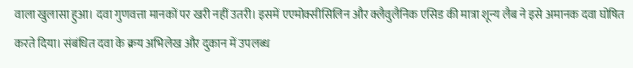वाला खुलासा हुआ। दवा गुणवत्ता मानकों पर खरी नहीं उतरी। इसमें एएमोक्सीसिलिन और क्लैवुलैनिक एसिड की मात्रा शून्य लैब ने इसे अमानक दवा घोषित करते दिया। संबंधित दवा के क्रय अभिलेख और दुकान में उपलब्ध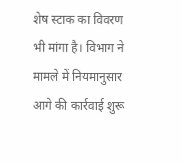शेष स्टाक का विवरण भी मांगा है। विभाग ने मामले में नियमानुसार आगे की कार्रवाई शुरू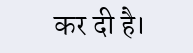कर दी है।